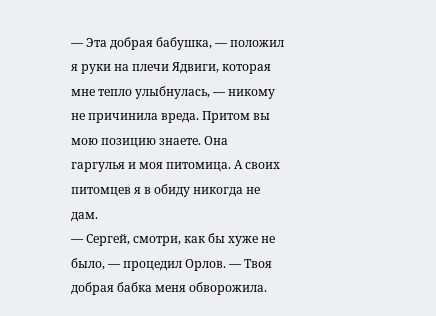— Эта добрая бабушка, — положил я руки на плечи Ядвиги, которая мне тепло улыбнулась, — никому не причинила вреда. Притом вы мою позицию знаете. Она гаргулья и моя питомица. А своих питомцев я в обиду никогда не дам.
— Сергей, смотри, как бы хуже не было, — процедил Орлов. — Твоя добрая бабка меня обворожила.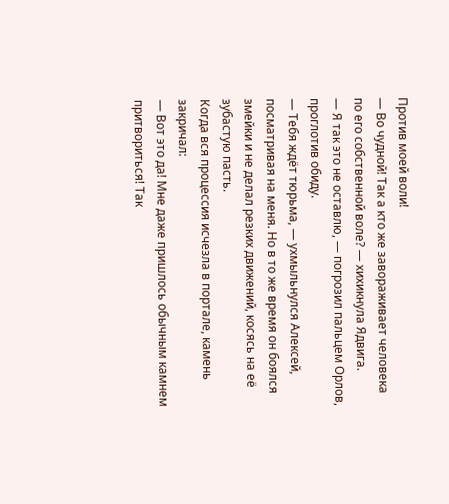Против моей воли!
— Во чудной! Так а кто же завораживает человека по его собственной воле? — хихикнула Ядвига.
— Я так это не оставлю, — погрозил пальцем Орлов, проглотив обиду.
— Тебя ждёт тюрьма, — ухмыльнулся Алексей, посматривая на меня. Но в то же время он боялся змейки и не делал резких движений, косясь на её зубастую пасть.
Когда вся процессия исчезла в портале, камень закричал:
— Вот это да! Мне даже пришлось обычным камнем притвориться! Так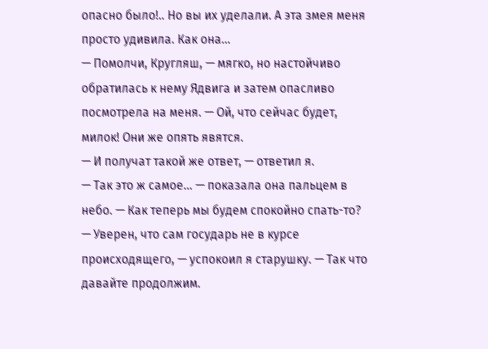опасно было!.. Но вы их уделали. А эта змея меня просто удивила. Как она…
— Помолчи, Кругляш, — мягко, но настойчиво обратилась к нему Ядвига и затем опасливо посмотрела на меня. — Ой, что сейчас будет, милок! Они же опять явятся.
— И получат такой же ответ, — ответил я.
— Так это ж самое… — показала она пальцем в небо. — Как теперь мы будем спокойно спать-то?
— Уверен, что сам государь не в курсе происходящего, — успокоил я старушку. — Так что давайте продолжим.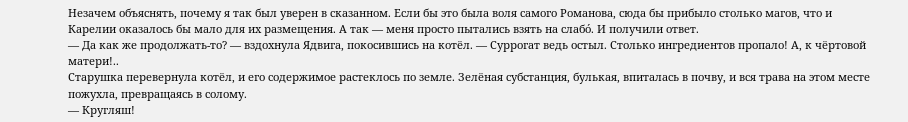Незачем объяснять, почему я так был уверен в сказанном. Если бы это была воля самого Романова, сюда бы прибыло столько магов, что и Карелии оказалось бы мало для их размещения. А так — меня просто пытались взять на слабо́. И получили ответ.
— Да как же продолжать-то? — вздохнула Ядвига, покосившись на котёл. — Суррогат ведь остыл. Столько ингредиентов пропало! А, к чёртовой матери!..
Старушка перевернула котёл, и его содержимое растеклось по земле. Зелёная субстанция, булькая, впиталась в почву, и вся трава на этом месте пожухла, превращаясь в солому.
— Кругляш!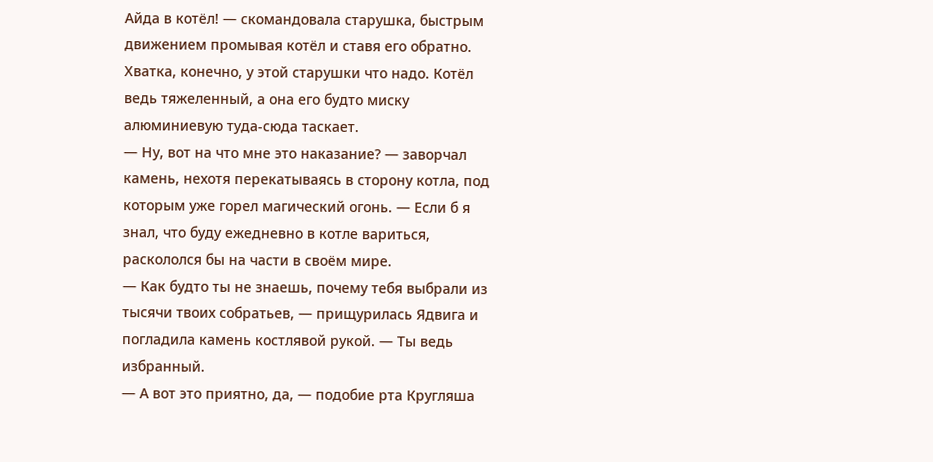Айда в котёл! — скомандовала старушка, быстрым движением промывая котёл и ставя его обратно.
Хватка, конечно, у этой старушки что надо. Котёл ведь тяжеленный, а она его будто миску алюминиевую туда-сюда таскает.
— Ну, вот на что мне это наказание? — заворчал камень, нехотя перекатываясь в сторону котла, под которым уже горел магический огонь. — Если б я знал, что буду ежедневно в котле вариться, раскололся бы на части в своём мире.
— Как будто ты не знаешь, почему тебя выбрали из тысячи твоих собратьев, — прищурилась Ядвига и погладила камень костлявой рукой. — Ты ведь избранный.
— А вот это приятно, да, — подобие рта Кругляша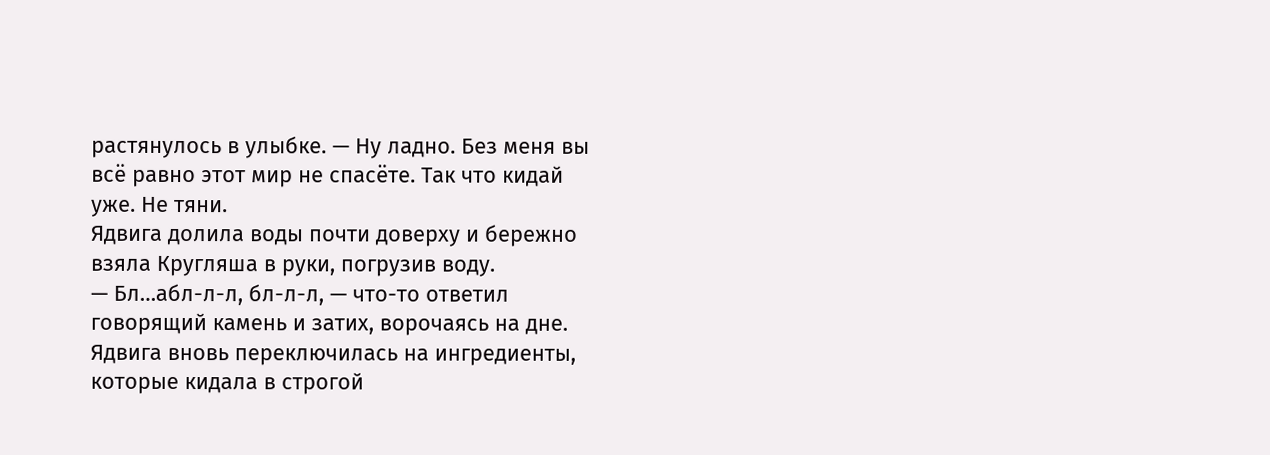растянулось в улыбке. — Ну ладно. Без меня вы всё равно этот мир не спасёте. Так что кидай уже. Не тяни.
Ядвига долила воды почти доверху и бережно взяла Кругляша в руки, погрузив воду.
— Бл…абл-л-л, бл-л-л, — что-то ответил говорящий камень и затих, ворочаясь на дне.
Ядвига вновь переключилась на ингредиенты, которые кидала в строгой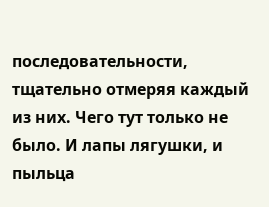последовательности, тщательно отмеряя каждый из них. Чего тут только не было. И лапы лягушки, и пыльца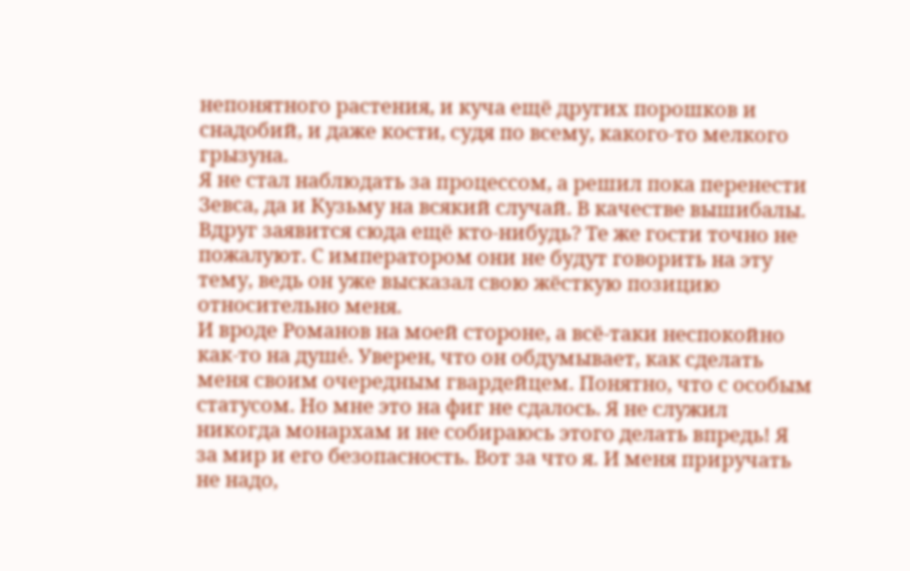непонятного растения, и куча ещё других порошков и снадобий, и даже кости, судя по всему, какого-то мелкого грызуна.
Я не стал наблюдать за процессом, а решил пока перенести Зевса, да и Кузьму на всякий случай. В качестве вышибалы. Вдруг заявится сюда ещё кто-нибудь? Те же гости точно не пожалуют. С императором они не будут говорить на эту тему, ведь он уже высказал свою жёсткую позицию относительно меня.
И вроде Романов на моей стороне, а всё-таки неспокойно как-то на душе́. Уверен, что он обдумывает, как сделать меня своим очередным гвардейцем. Понятно, что с особым статусом. Но мне это на фиг не сдалось. Я не служил никогда монархам и не собираюсь этого делать впредь! Я за мир и его безопасность. Вот за что я. И меня приручать не надо,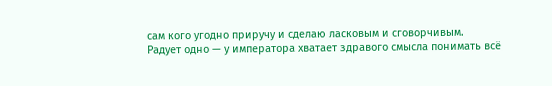сам кого угодно приручу и сделаю ласковым и сговорчивым.
Радует одно — у императора хватает здравого смысла понимать всё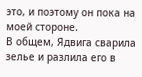это, и поэтому он пока на моей стороне.
В общем, Ядвига сварила зелье и разлила его в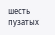шесть пузатых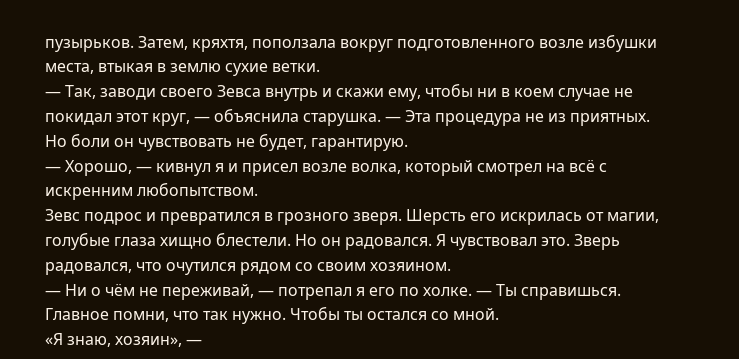пузырьков. Затем, кряхтя, поползала вокруг подготовленного возле избушки места, втыкая в землю сухие ветки.
— Так, заводи своего Зевса внутрь и скажи ему, чтобы ни в коем случае не покидал этот круг, — объяснила старушка. — Эта процедура не из приятных. Но боли он чувствовать не будет, гарантирую.
— Хорошо, — кивнул я и присел возле волка, который смотрел на всё с искренним любопытством.
Зевс подрос и превратился в грозного зверя. Шерсть его искрилась от магии, голубые глаза хищно блестели. Но он радовался. Я чувствовал это. Зверь радовался, что очутился рядом со своим хозяином.
— Ни о чём не переживай, — потрепал я его по холке. — Ты справишься. Главное помни, что так нужно. Чтобы ты остался со мной.
«Я знаю, хозяин», —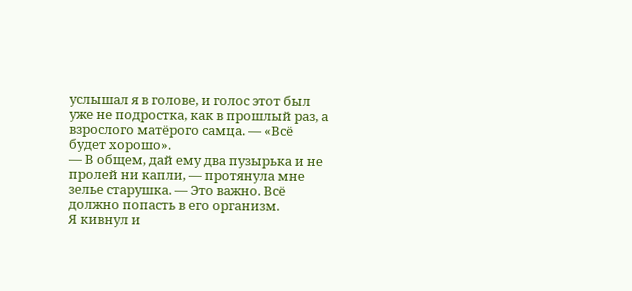услышал я в голове, и голос этот был уже не подростка, как в прошлый раз, а взрослого матёрого самца. — «Всё будет хорошо».
— В общем, дай ему два пузырька и не пролей ни капли, — протянула мне зелье старушка. — Это важно. Всё должно попасть в его организм.
Я кивнул и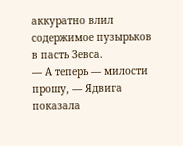аккуратно влил содержимое пузырьков в пасть Зевса.
— А теперь — милости прошу, — Ядвига показала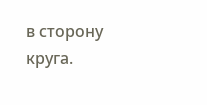в сторону круга.